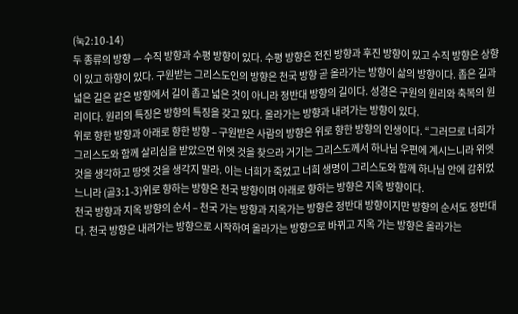(눅2:10-14)
두 종류의 방향 — 수직 방향과 수평 방향이 있다. 수평 방향은 전진 방향과 후진 방향이 있고 수직 방향은 상향이 있고 하향이 있다. 구원받는 그리스도인의 방향은 천국 방향 곧 올라가는 방향이 삶의 방향이다. 좁은 길과 넓은 길은 같은 방향에서 길이 좁고 넓은 것이 아니라 정반대 방향의 길이다. 성경은 구원의 원리와 축복의 원리이다. 원리의 특징은 방향의 특징을 갖고 있다. 올라가는 방향과 내려가는 방향이 있다.
위로 향한 방향과 아래로 향한 방향 – 구원받은 사람의 방향은 위로 향한 방향의 인생이다. “그러므로 너희가 그리스도와 함께 살리심을 받았으면 위엣 것을 찾으라 거기는 그리스도께서 하나님 우편에 계시느니라 위엣 것을 생각하고 땅엣 것을 생각지 말라. 이는 너희가 죽었고 너희 생명이 그리스도와 함께 하나님 안에 감취었느니라 (골3:1-3)위로 향하는 방향은 천국 방향이며 아래로 향하는 방향은 지옥 방향이다.
천국 방향과 지옥 방향의 순서 – 천국 가는 방향과 지옥가는 방향은 정반대 방향이지만 방향의 순서도 정반대다. 천국 방향은 내려가는 방향으로 시작하여 올라가는 방향으로 바뀌고 지옥 가는 방향은 올라가는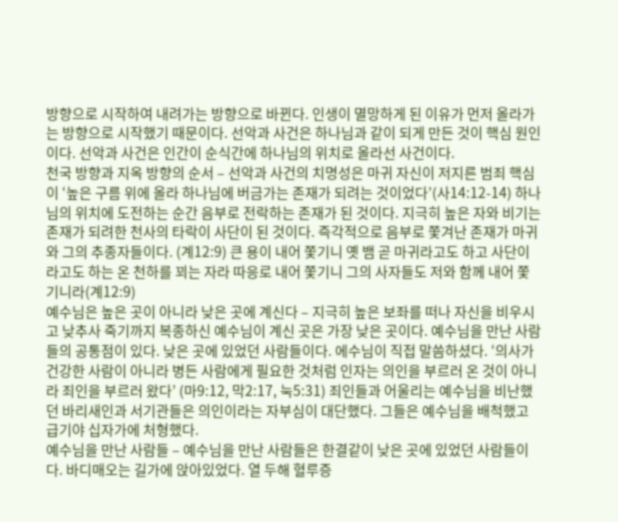방향으로 시작하여 내려가는 방향으로 바뀐다. 인생이 멸망하게 된 이유가 먼저 올라가는 방향으로 시작했기 때문이다. 선악과 사건은 하나님과 같이 되게 만든 것이 핵심 원인이다. 선악과 사건은 인간이 순식간에 하나님의 위치로 올라선 사건이다.
천국 방향과 지옥 방향의 순서 – 선악과 사건의 치명성은 마귀 자신이 저지른 범죄 핵심이 ‘높은 구름 위에 올라 하나님에 버금가는 존재가 되려는 것이었다’(사14:12-14) 하나님의 위치에 도전하는 순간 음부로 전락하는 존재가 된 것이다. 지극히 높은 자와 비기는 존재가 되려한 천사의 타락이 사단이 된 것이다. 즉각적으로 음부로 쫓겨난 존재가 마귀와 그의 추종자들이다. (계12:9) 큰 용이 내어 쫓기니 옛 뱀 곧 마귀라고도 하고 사단이라고도 하는 온 천하를 꾀는 자라 따응로 내어 쫓기니 그의 사자들도 저와 함께 내어 쫓기니라(계12:9)
예수님은 높은 곳이 아니라 낮은 곳에 계신다 – 지극히 높은 보좌를 떠나 자신을 비우시고 낮추사 죽기까지 복종하신 예수님이 계신 곳은 가장 낮은 곳이다. 예수님을 만난 사람들의 공통점이 있다. 낮은 곳에 있었던 사람들이다. 에수님이 직접 말씀하셨다. ‘의사가 건강한 사람이 아니라 병든 사람에게 필요한 것처럼 인자는 의인을 부르러 온 것이 아니라 죄인을 부르러 왔다’ (마9:12, 막2:17, 눅5:31) 죄인들과 어울리는 예수님을 비난했던 바리새인과 서기관들은 의인이라는 자부심이 대단했다. 그들은 예수님을 배척했고 급기야 십자가에 처형했다.
예수님을 만난 사람들 – 예수님을 만난 사람들은 한결같이 낮은 곳에 있었던 사람들이다. 바디매오는 길가에 앉아있었다. 열 두해 혈루증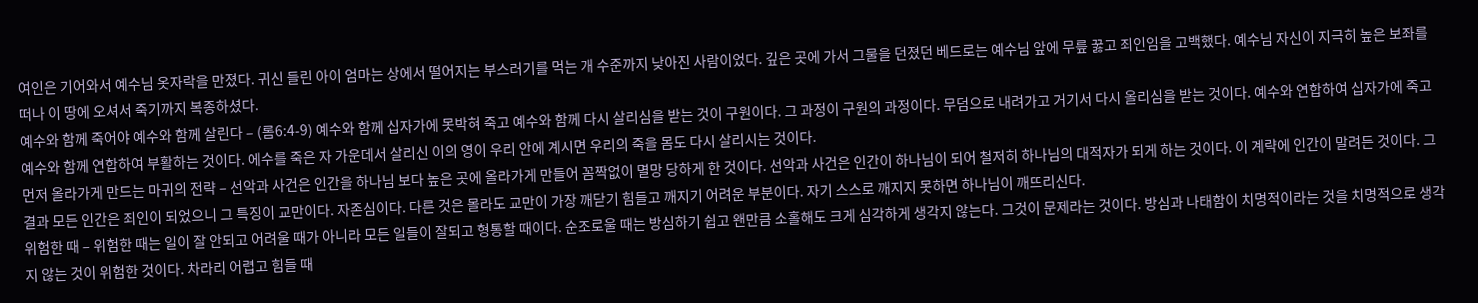여인은 기어와서 예수님 옷자락을 만졌다. 귀신 들린 아이 엄마는 상에서 떨어지는 부스러기를 먹는 개 수준까지 낮아진 사람이었다. 깊은 곳에 가서 그물을 던졌던 베드로는 예수님 앞에 무릎 꿇고 죄인임을 고백했다. 예수님 자신이 지극히 높은 보좌를 떠나 이 땅에 오셔서 죽기까지 복종하셨다.
예수와 함께 죽어야 예수와 함께 살린다 – (롬6:4-9) 예수와 함께 십자가에 못박혀 죽고 예수와 함께 다시 살리심을 받는 것이 구원이다. 그 과정이 구원의 과정이다. 무덤으로 내려가고 거기서 다시 올리심을 받는 것이다. 예수와 연합하여 십자가에 죽고 예수와 함께 연합하여 부활하는 것이다. 에수를 죽은 자 가운데서 살리신 이의 영이 우리 안에 계시면 우리의 죽을 몸도 다시 살리시는 것이다.
먼저 올라가게 만드는 마귀의 전략 – 선악과 사건은 인간을 하나님 보다 높은 곳에 올라가게 만들어 꼼짝없이 멸망 당하게 한 것이다. 선악과 사건은 인간이 하나님이 되어 철저히 하나님의 대적자가 되게 하는 것이다. 이 계략에 인간이 말려든 것이다. 그 결과 모든 인간은 죄인이 되었으니 그 특징이 교만이다. 자존심이다. 다른 것은 몰라도 교만이 가장 깨닫기 힘들고 깨지기 어려운 부분이다. 자기 스스로 깨지지 못하면 하나님이 깨뜨리신다.
위험한 때 – 위험한 때는 일이 잘 안되고 어려울 때가 아니라 모든 일들이 잘되고 형통할 때이다. 순조로울 때는 방심하기 쉽고 왠만큼 소홀해도 크게 심각하게 생각지 않는다. 그것이 문제라는 것이다. 방심과 나태함이 치명적이라는 것을 치명적으로 생각지 않는 것이 위험한 것이다. 차라리 어렵고 힘들 때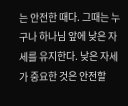는 안전한 때다. 그때는 누구나 하나님 앞에 낮은 자세를 유지한다. 낮은 자세가 중요한 것은 안전할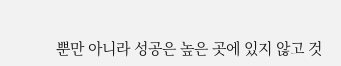뿐만 아니라 성공은 높은 곳에 있지 않고 것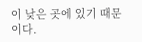이 낮은 곳에 있기 때문이다.